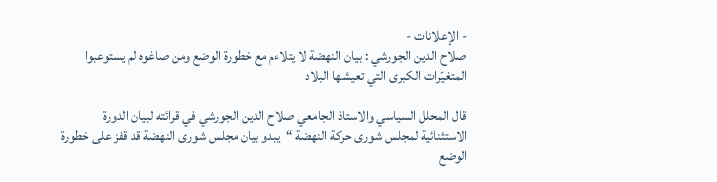- الإعلانات -
صلاح الدين الجورشي : بيان النهضة لا يتلاءم مع خطورة الوضع ومن صاغوه لم يستوعبوا المتغيّرات الكبرى التي تعيشها البلاد

قال المحلل السياسي والاستاذ الجامعي صلاح الدين الجورشي في قرائته لبيان الدورة الاستثنائية لمجلس شورى حركة النهضة “يبدو بيان مجلس شورى النهضة قد قفز على خطورة الوضع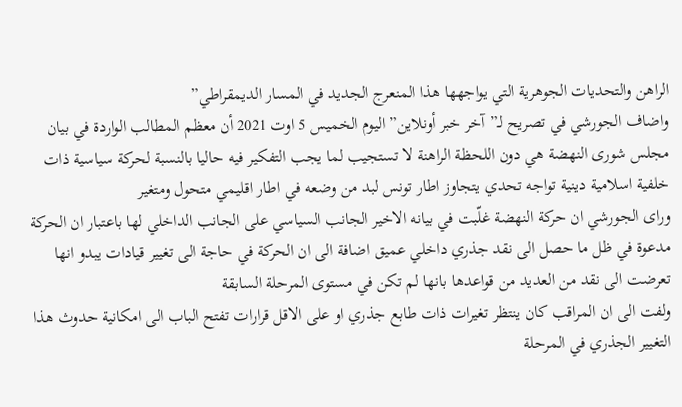الراهن والتحديات الجوهرية التي يواجهها هذا المنعرج الجديد في المسار الديمقراطي”
واضاف الجورشي في تصريح لـ”آخر خبر أونلاين” اليوم الخميس 5 اوت 2021 أن معظم المطالب الواردة في بيان مجلس شورى النهضة هي دون اللحظة الراهنة لا تستجيب لما يجب التفكير فيه حاليا بالنسبة لحركة سياسية ذات خلفية اسلامية دينية تواجه تحدي يتجاوز اطار تونس لبد من وضعه في اطار اقليمي متحول ومتغير
وراى الجورشي ان حركة النهضة غلّبت في بيانه الاخير الجانب السياسي على الجانب الداخلي لها باعتبار ان الحركة مدعوة في ظل ما حصل الى نقد جذري داخلي عميق اضافة الى ان الحركة في حاجة الى تغيير قيادات يبدو انها تعرضت الى نقد من العديد من قواعدها بانها لم تكن في مستوى المرحلة السابقة
ولفت الى ان المراقب كان ينتظر تغيرات ذات طابع جذري او على الاقل قرارات تفتح الباب الى امكانية حدوث هذا التغيير الجذري في المرحلة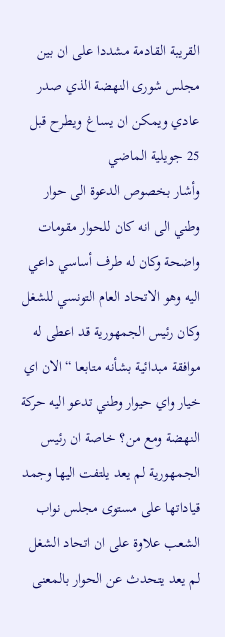القريبة القادمة مشددا على ان بين مجلس شورى النهضة الذي صدر عادي ويمكن ان يساغ ويطرح قبل 25 جويلية الماضي
وأشار بخصوص الدعوة الى حوار وطني الى انه كان للحوار مقومات واضحة وكان له طرف أساسي داعي اليه وهو الاتحاد العام التونسي للشغل وكان رئيس الجمهورية قد اعطى له موافقة مبدائية بشأنه متابعا “الان اي خيار واي حيوار وطني تدعو اليه حركة النهضة ومع من؟ خاصة ان رئيس الجمهورية لم يعد يلتفت اليها وجمد قياداتها على مستوى مجلس نواب الشعب علاوة على ان اتحاد الشغل لم يعد يتحدث عن الحوار بالمعنى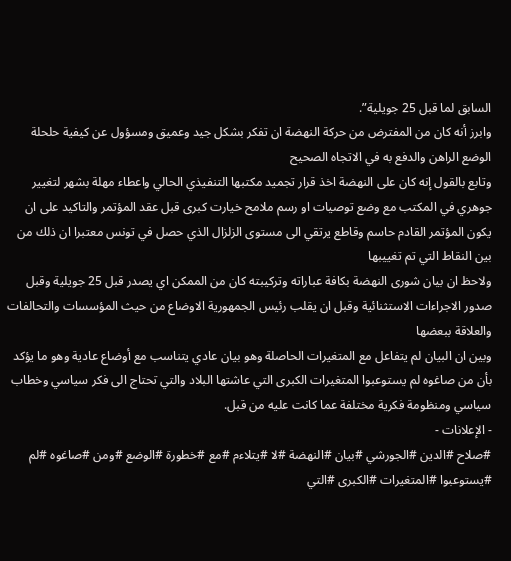السابق لما قبل 25 جويلية”.
وابرز أنه كان من المفترض من حركة النهضة ان تفكر بشكل جيد وعميق ومسؤول عن كيفية حلحلة الوضع الراهن والدفع به في الاتجاه الصحيح
وتابع بالقول إنه كان على النهضة اخذ قرار تجميد مكتبها التنفيذي الحالي واعطاء مهلة بشهر لتغيير جوهري في المكتب مع وضع توصيات او رسم ملامح خيارت كبرى قبل عقد المؤتمر والتاكيد على ان يكون المؤتمر القادم حاسم وقاطع يرتقي الى مستوى الزلزال الذي حصل في تونس معتبرا ان ذلك من بين النقاط التي تم تغييبها
ولاحظ ان بيان شورى النهضة بكافة عباراته وتركيبته كان من الممكن اي يصدر قبل 25 جويلية وقبل صدور الاجراءات الاستثنائية وقبل ان يقلب رئيس الجمهورية الاوضاع من حيث المؤسسات والتحالفات والعلاقة ببعضها
وبين ان البيان لم يتفاعل مع المتغيرات الحاصلة وهو بيان عادي يتناسب مع أوضاع عادية وهو ما يؤكد بأن من صاغوه لم يستوعبوا المتغيرات الكبرى التي عاشتها البلاد والتي تحتاج الى فكر سياسي وخطاب سياسي ومنظومة فكرية مختلفة عما كانت عليه من قبل.
- الإعلانات -
#صلاح #الدين #الجورشي #بيان #النهضة #لا #يتلاءم #مع #خطورة #الوضع #ومن #صاغوه #لم #يستوعبوا #المتغيرات #الكبرى #التي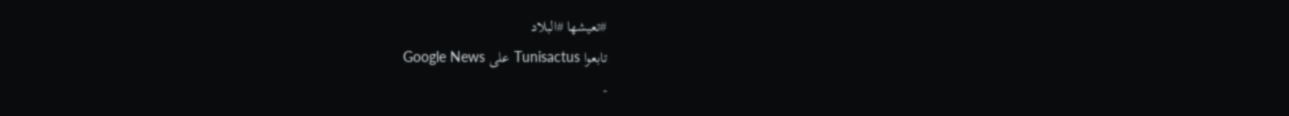#تعيشها #البلاد
تابعوا Tunisactus على Google News
-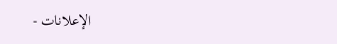الإعلانات -